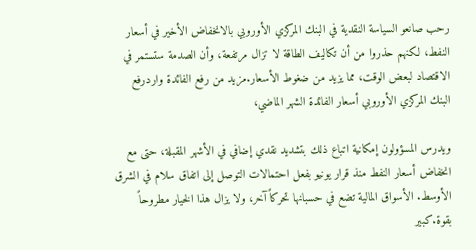رحب صانعو السياسة النقدية في البنك المركزي الأوروبي بالانخفاض الأخير في أسعار النفط، لكنهم حذروا من أن تكاليف الطاقة لا تزال مرتفعة، وأن الصدمة ستستمر في الاقتصاد لبعض الوقت، مما يزيد من ضغوط الأسعار.مزيد من رفع الفائدة واردرفع البنك المركزي الأوروبي أسعار الفائدة الشهر الماضي،

ويدرس المسؤولون إمكانية اتباع ذلك بتشديد نقدي إضافي في الأشهر المقبلة، حتى مع انخفاض أسعار النفط منذ قرار يونيو بفعل احتمالات التوصل إلى اتفاق سلام في الشرق الأوسط. الأسواق المالية تضع في حسبانها تحركاً آخر، ولا يزال هذا الخيار مطروحاً بقوة.كبير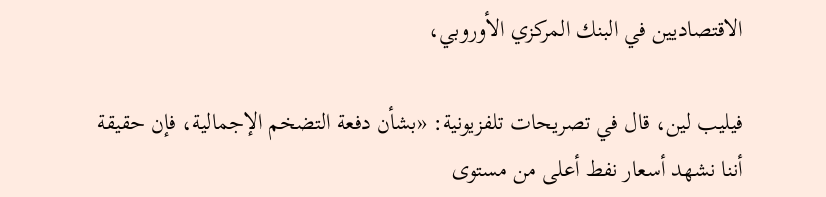الاقتصاديين في البنك المركزي الأوروبي،

فيليب لين، قال في تصريحات تلفزيونية: «بشأن دفعة التضخم الإجمالية، فإن حقيقة أننا نشهد أسعار نفط أعلى من مستوى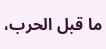ما قبل الحرب،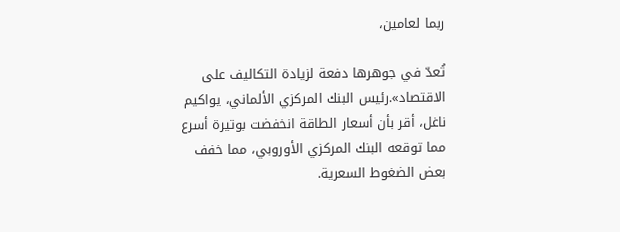ربما لعامين،

تُعدّ في جوهرها دفعة لزيادة التكاليف على الاقتصاد».رئيس البنك المركزي الألماني، يواكيم ناغل، أقر بأن أسعار الطاقة انخفضت بوتيرة أسرع مما توقعه البنك المركزي الأوروبي، مما خفف بعض الضغوط السعرية.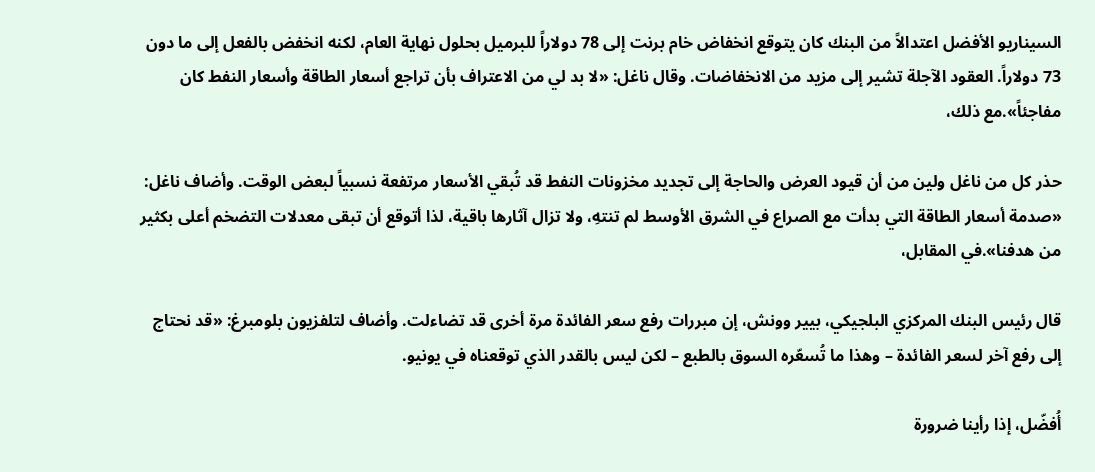السيناريو الأفضل اعتدالاً من البنك كان يتوقع انخفاض خام برنت إلى 78 دولاراً للبرميل بحلول نهاية العام، لكنه انخفض بالفعل إلى ما دون 73 دولاراً. العقود الآجلة تشير إلى مزيد من الانخفاضات. وقال ناغل: «لا بد لي من الاعتراف بأن تراجع أسعار الطاقة وأسعار النفط كان مفاجئاً».مع ذلك،

حذر كل من ناغل ولين من أن قيود العرض والحاجة إلى تجديد مخزونات النفط قد تُبقي الأسعار مرتفعة نسبياً لبعض الوقت. وأضاف ناغل: «صدمة أسعار الطاقة التي بدأت مع الصراع في الشرق الأوسط لم تنتهِ، ولا تزال آثارها باقية، لذا أتوقع أن تبقى معدلات التضخم أعلى بكثير من هدفنا».في المقابل،

قال رئيس البنك المركزي البلجيكي، بيير وونش، إن مبررات رفع سعر الفائدة مرة أخرى قد تضاءلت. وأضاف لتلفزيون بلومبرغ: «قد نحتاج إلى رفع آخر لسعر الفائدة – وهذا ما تُسعّره السوق بالطبع – لكن ليس بالقدر الذي توقعناه في يونيو.

أُفضّل، إذا رأينا ضرورة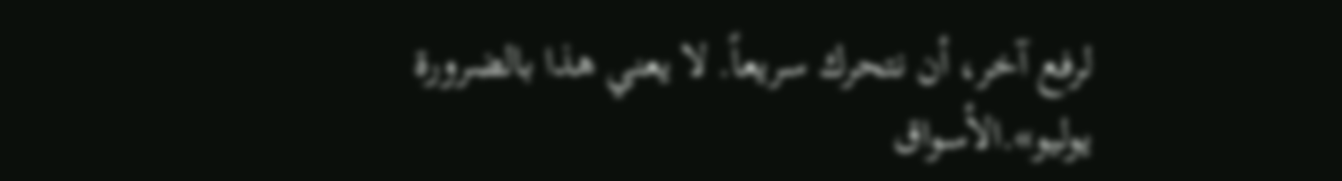لرفع آخر، أن نتحرك سريعاً. لا يعني هذا بالضرورة يوليو».الأسواق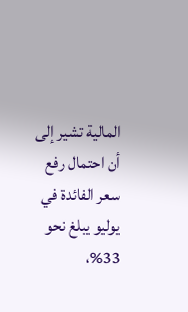المالية تشير إلى أن احتمال رفع سعر الفائدة في يوليو يبلغ نحو 33%،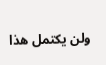ولن يكتمل هذا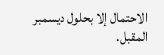الاحتمال إلا بحلول ديسمبر المقبل.